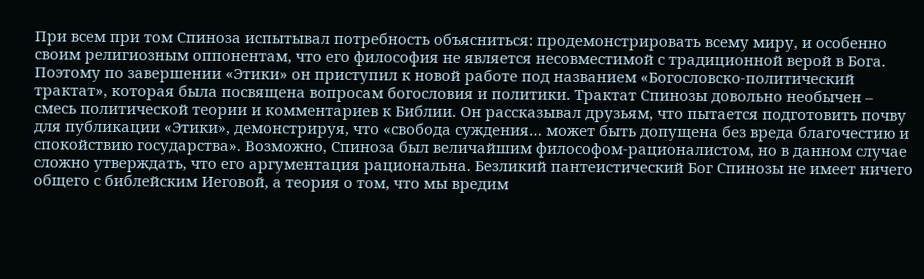При всем при том Спиноза испытывал потребность объясниться: продемонстрировать всему миру, и особенно своим религиозным оппонентам, что его философия не является несовместимой с традиционной верой в Бога. Поэтому по завершении «Этики» он приступил к новой работе под названием «Богословско-политический трактат», которая была посвящена вопросам богословия и политики. Трактат Спинозы довольно необычен – смесь политической теории и комментариев к Библии. Он рассказывал друзьям, что пытается подготовить почву для публикации «Этики», демонстрируя, что «свобода суждения… может быть допущена без вреда благочестию и спокойствию государства». Возможно, Спиноза был величайшим философом-рационалистом, но в данном случае сложно утверждать, что его аргументация рациональна. Безликий пантеистический Бог Спинозы не имеет ничего общего с библейским Иеговой, а теория о том, что мы вредим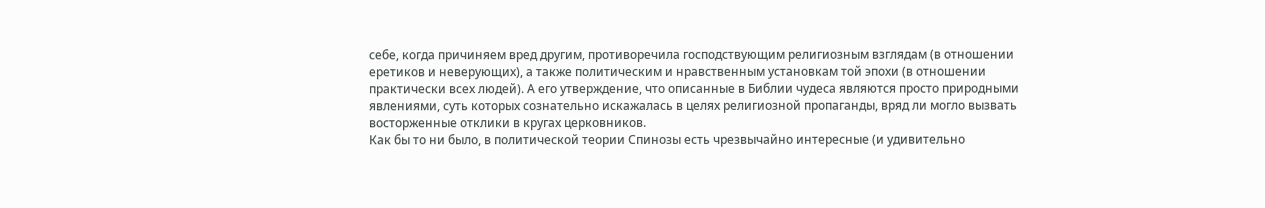себе, когда причиняем вред другим, противоречила господствующим религиозным взглядам (в отношении еретиков и неверующих), а также политическим и нравственным установкам той эпохи (в отношении практически всех людей). А его утверждение, что описанные в Библии чудеса являются просто природными явлениями, суть которых сознательно искажалась в целях религиозной пропаганды, вряд ли могло вызвать восторженные отклики в кругах церковников.
Как бы то ни было, в политической теории Спинозы есть чрезвычайно интересные (и удивительно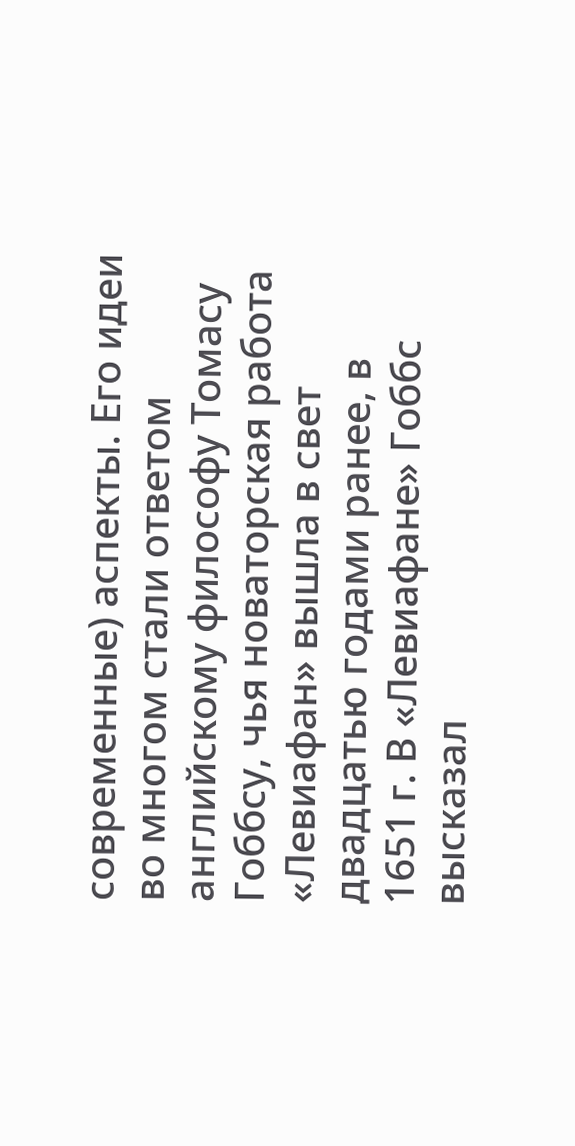современные) аспекты. Его идеи во многом стали ответом английскому философу Томасу Гоббсу, чья новаторская работа «Левиафан» вышла в свет двадцатью годами ранее, в 1651 г. В «Левиафане» Гоббс высказал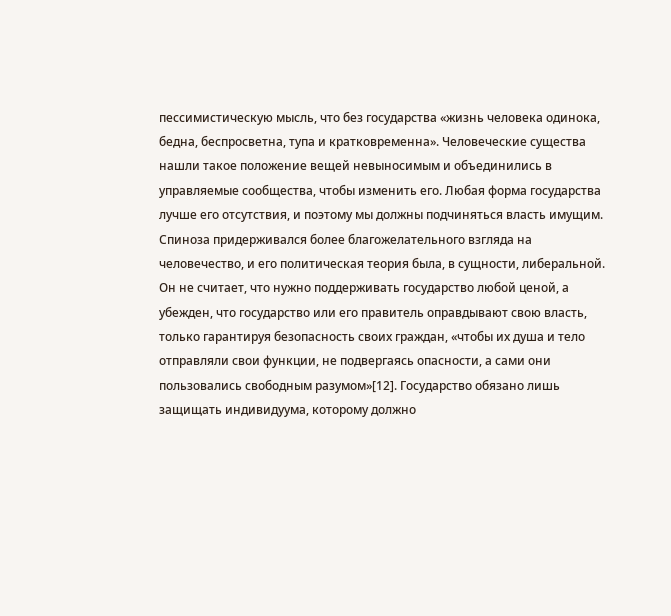пессимистическую мысль, что без государства «жизнь человека одинока, бедна, беспросветна, тупа и кратковременна». Человеческие существа нашли такое положение вещей невыносимым и объединились в управляемые сообщества, чтобы изменить его. Любая форма государства лучше его отсутствия, и поэтому мы должны подчиняться власть имущим.
Спиноза придерживался более благожелательного взгляда на человечество, и его политическая теория была, в сущности, либеральной. Он не считает, что нужно поддерживать государство любой ценой, а убежден, что государство или его правитель оправдывают свою власть, только гарантируя безопасность своих граждан, «чтобы их душа и тело отправляли свои функции, не подвергаясь опасности, а сами они пользовались свободным разумом»[12]. Государство обязано лишь защищать индивидуума, которому должно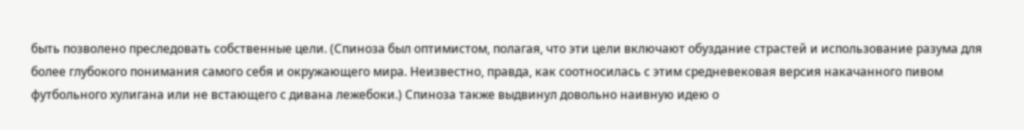быть позволено преследовать собственные цели. (Спиноза был оптимистом, полагая, что эти цели включают обуздание страстей и использование разума для более глубокого понимания самого себя и окружающего мира. Неизвестно, правда, как соотносилась с этим средневековая версия накачанного пивом футбольного хулигана или не встающего с дивана лежебоки.) Спиноза также выдвинул довольно наивную идею о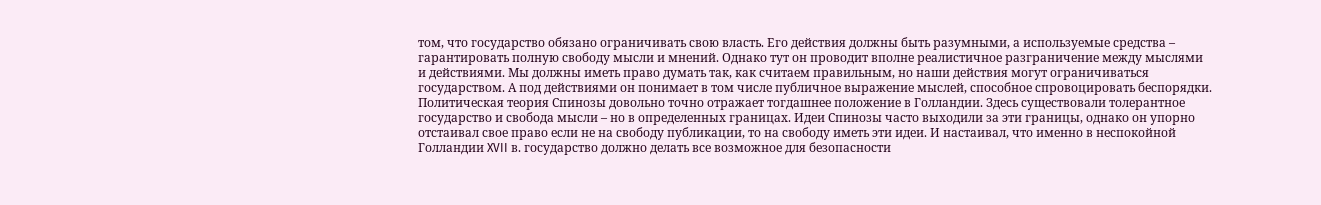том, что государство обязано ограничивать свою власть. Его действия должны быть разумными, а используемые средства – гарантировать полную свободу мысли и мнений. Однако тут он проводит вполне реалистичное разграничение между мыслями и действиями. Мы должны иметь право думать так, как считаем правильным, но наши действия могут ограничиваться государством. А под действиями он понимает в том числе публичное выражение мыслей, способное спровоцировать беспорядки.
Политическая теория Спинозы довольно точно отражает тогдашнее положение в Голландии. Здесь существовали толерантное государство и свобода мысли – но в определенных границах. Идеи Спинозы часто выходили за эти границы, однако он упорно отстаивал свое право если не на свободу публикации, то на свободу иметь эти идеи. И настаивал, что именно в неспокойной Голландии XVII в. государство должно делать все возможное для безопасности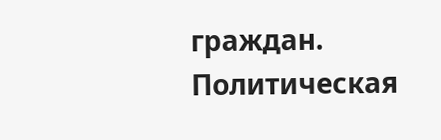граждан.
Политическая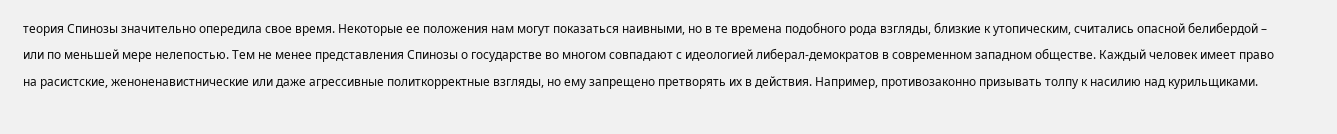теория Спинозы значительно опередила свое время. Некоторые ее положения нам могут показаться наивными, но в те времена подобного рода взгляды, близкие к утопическим, считались опасной белибердой – или по меньшей мере нелепостью. Тем не менее представления Спинозы о государстве во многом совпадают с идеологией либерал-демократов в современном западном обществе. Каждый человек имеет право на расистские, женоненавистнические или даже агрессивные политкорректные взгляды, но ему запрещено претворять их в действия. Например, противозаконно призывать толпу к насилию над курильщиками.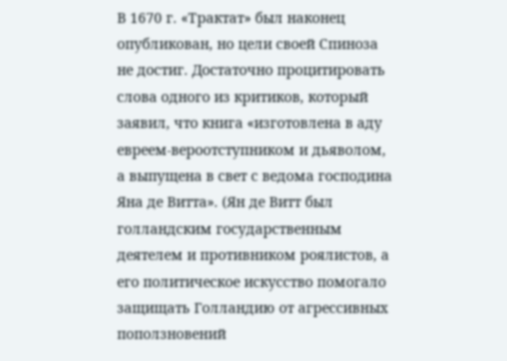В 1670 г. «Трактат» был наконец опубликован, но цели своей Спиноза не достиг. Достаточно процитировать слова одного из критиков, который заявил, что книга «изготовлена в аду евреем-вероотступником и дьяволом, а выпущена в свет с ведома господина Яна де Витта». (Ян де Витт был голландским государственным деятелем и противником роялистов, а его политическое искусство помогало защищать Голландию от агрессивных поползновений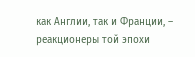как Англии, так и Франции, – реакционеры той эпохи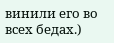винили его во всех бедах.)